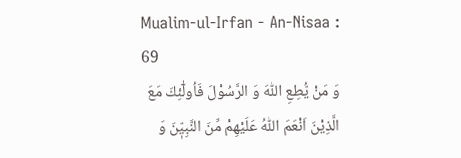Mualim-ul-Irfan - An-Nisaa : 69
وَ مَنْ یُّطِعِ اللّٰهَ وَ الرَّسُوْلَ فَاُولٰٓئِكَ مَعَ الَّذِیْنَ اَنْعَمَ اللّٰهُ عَلَیْهِمْ مِّنَ النَّبِیّٖنَ وَ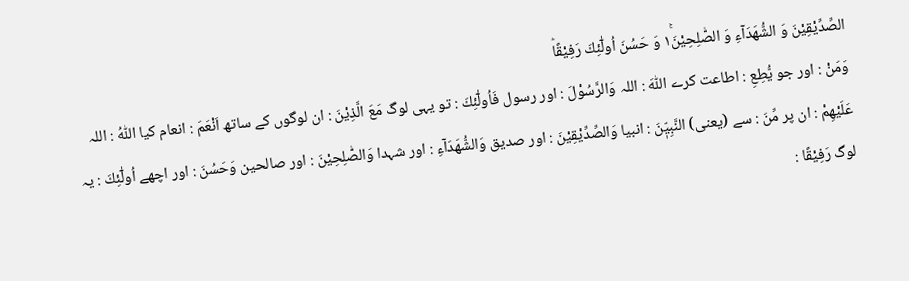الصِّدِّیْقِیْنَ وَ الشُّهَدَآءِ وَ الصّٰلِحِیْنَ١ۚ وَ حَسُنَ اُولٰٓئِكَ رَفِیْقًاؕ
وَمَنْ : اور جو يُّطِعِ : اطاعت کرے اللّٰهَ : اللہ وَالرَّسُوْلَ : اور رسول فَاُولٰٓئِكَ : تو یہی لوگ مَعَ الَّذِيْنَ : ان لوگوں کے ساتھ اَنْعَمَ : انعام کیا اللّٰهُ : اللہ عَلَيْهِمْ : ان پر مِّنَ : سے (یعنی) النَّبِيّٖنَ : انبیا وَالصِّدِّيْقِيْنَ : اور صدیق وَالشُّهَدَآءِ : اور شہدا وَالصّٰلِحِيْنَ : اور صالحین وَحَسُنَ : اور اچھے اُولٰٓئِكَ : یہ لوگ رَفِيْقًا :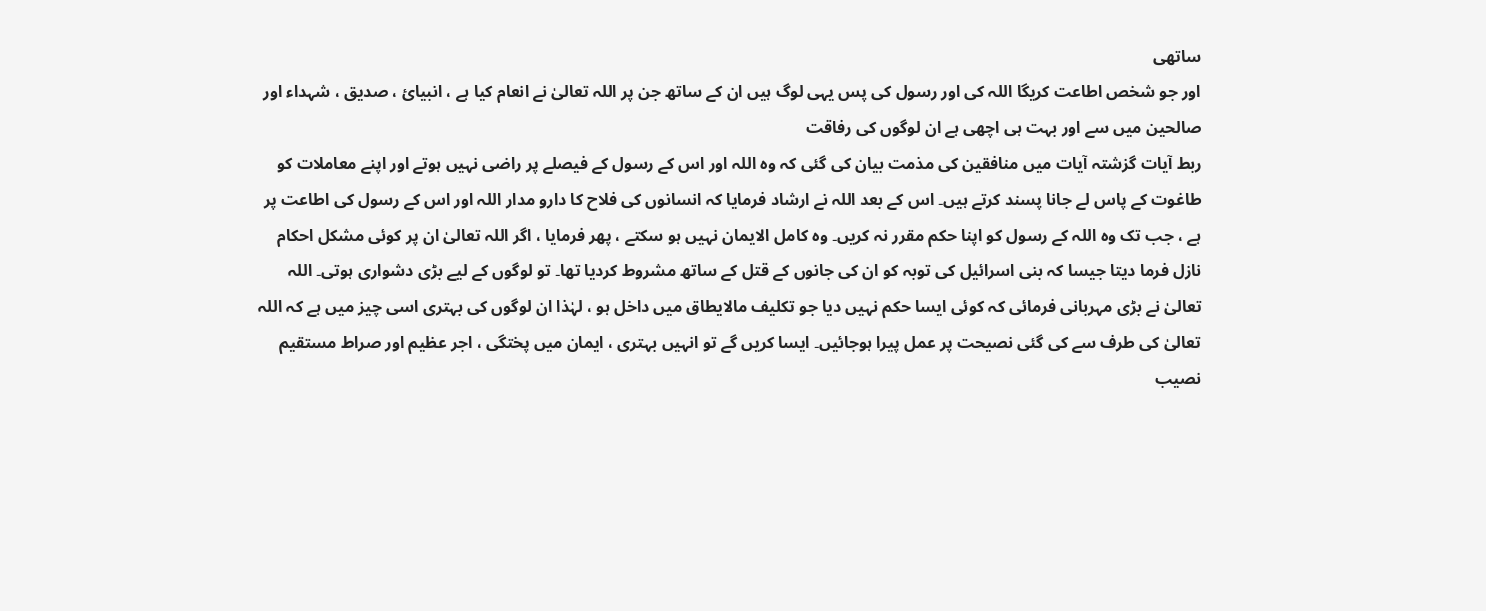ساتھی
اور جو شخص اطاعت کریگا اللہ کی اور رسول کی پس یہی لوگ ہیں ان کے ساتھ جن پر اللہ تعالیٰ نے انعام کیا ہے ، انبیائ ، صدیق ، شہداء اور صالحین میں سے اور بہت ہی اچھی ہے ان لوگوں کی رفاقت
ربط آیات گزشتہ آیات میں منافقین کی مذمت بیان کی گئی کہ وہ اللہ اور اس کے رسول کے فیصلے پر راضی نہیں ہوتے اور اپنے معاملات کو طاغوت کے پاس لے جانا پسند کرتے ہیں۔ اس کے بعد اللہ نے ارشاد فرمایا کہ انسانوں کی فلاح کا دارو مدار اللہ اور اس کے رسول کی اطاعت پر ہے ، جب تک وہ اللہ کے رسول کو اپنا حکم مقرر نہ کریں۔ وہ کامل الایمان نہیں ہو سکتے ، پھر فرمایا ، اگر اللہ تعالیٰ ان پر کوئی مشکل احکام نازل فرما دیتا جیسا کہ بنی اسرائیل کی توبہ کو ان کی جانوں کے قتل کے ساتھ مشروط کردیا تھا۔ تو لوگوں کے لیے بڑی دشواری ہوتی۔ اللہ تعالیٰ نے بڑی مہربانی فرمائی کہ کوئی ایسا حکم نہیں دیا جو تکلیف مالایطاق میں داخل ہو ، لہٰذا ان لوگوں کی بہتری اسی چیز میں ہے کہ اللہ تعالیٰ کی طرف سے کی گئی نصیحت پر عمل پیرا ہوجائیں۔ ایسا کریں گے تو انہیں بہتری ، ایمان میں پختگی ، اجر عظیم اور صراط مستقیم نصیب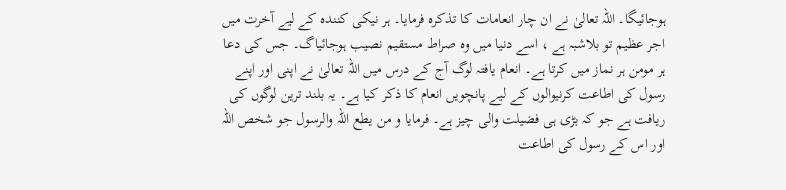ہوجائیگا۔ اللہ تعالیٰ نے ان چار انعامات کا تذکرہ فرمایا۔ ہر نیکی کنندہ کے لیے آخرت میں اجر عظیم تو بلاشبہ ہے ، اسے دنیا میں وہ صراط مستقیم نصیب ہوجائیاگ۔ جس کی دعا ہر مومن ہر نماز میں کرتا ہے۔ انعام یافتہ لوگ آج کے درس میں اللہ تعالیٰ نے اپنی اور اپنے رسول کی اطاعت کرنیوالوں کے لیے پانچویں انعام کا ذکر کیا ہے۔ یہ بلند ترین لوگوں کی ریافت ہے جو کہ بڑی ہی فضیلت والی چیز ہے۔ فرمایا و من یطع اللہ والرسول جو شخص اللہ اور اس کے رسول کی اطاعت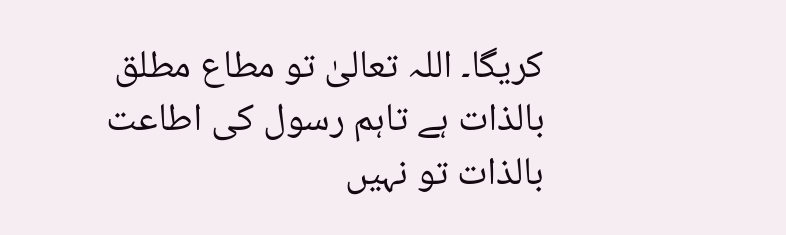کریگا۔ اللہ تعالیٰ تو مطاع مطلق بالذات ہے تاہم رسول کی اطاعت بالذات تو نہیں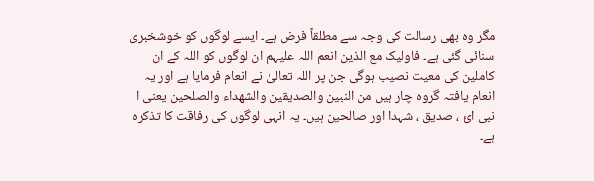مگر وہ بھی رسالت کی وجہ سے مطلقاً فرض ہے۔ ایسے لوگوں کو خوشخبری سنائی گئی ہے۔ فاولیک مع الذین انعم اللہ علیہم ان لوگوں کو اللہ کے ان کاملین کی معیت نصیب ہوگی جن پر اللہ تعالیٰ نے انعام فرمایا ہے اور یہ انعام یافتہ گروہ چار ہیں من النبین والصدیقین والشھداء والصلحین یعنی ا نبی ائ ، صدیق ، شہدا اور صالحین ہیں۔ یہ انہی لوگوں کی رفاقت کا تذکرہ ہے۔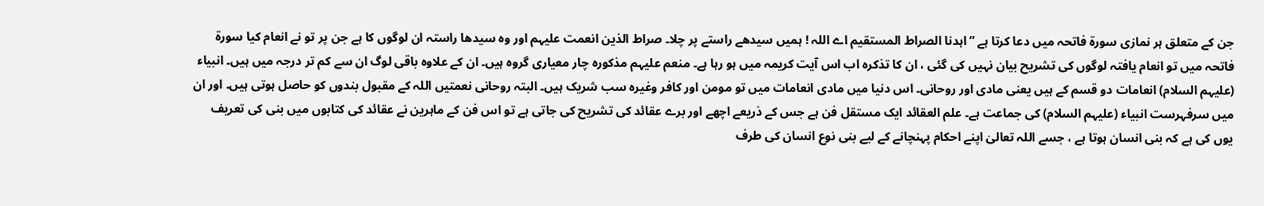جن کے متعلق ہر نمازی سورة فاتحہ میں دعا کرتا ہے ” اہدنا الصراط المستقیم اے اللہ ! ہمیں سیدھے راستے پر چلا۔ صراط الذین انعمت علیہم اور وہ سیدھا راستہ ان لوگوں کا ہے جن پر تو نے انعام کیا سورة فاتحہ میں تو انعام یافتہ لوگوں کی تشریح بیان نہیں کی گئی ، ان کا تذکرہ اب اس آیت کریمہ میں ہو رہا ہے۔ منعم علیہم مذکورہ چار معیاری گروہ ہیں۔ ان کے علاوہ باقی لوگ ان سے کم تر درجہ میں ہیں۔ انبیاء (علیہم السلام) انعامات دو قسم کے ہیں یعنی مادی اور روحانی۔ اس دنیا میں مادی انعامات میں تو مومن اور کافر وغیرہ سب شریک ہیں۔ البتہ روحانی نعمتیں اللہ کے مقبول بندوں کو حاصل ہوتی ہیں۔ اور ان میں سرفہرست انبیاء (علیہم السلام) کی جماعت ہے۔ علم العقائد ایک مستقل فن ہے جس کے ذریعے اچھے اور برے عقائد کی تشریح کی جاتی ہے تو اس فن کے ماہرین نے عقائد کی کتابوں میں بنی کی تعریف یوں کی ہے کہ بنی انسان ہوتا ہے ، جسے اللہ تعالیٰ اپنے احکام پہنچانے کے لیے بنی نوع انسان کی طرف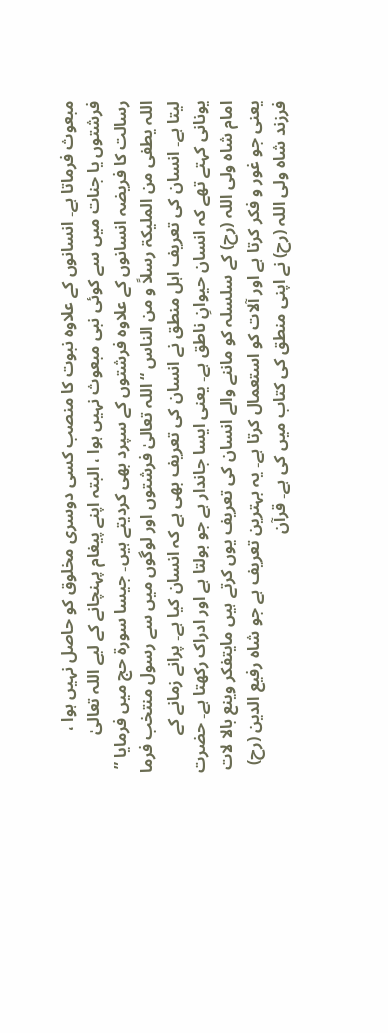مبعوث فرماتا ہے۔ انسانوں کے علاوہ نبوت کا منصب کسی دوسری مخلوق کو حاصل نہیں ہوا ، فرشتوں یا جنات میں سے کوئی نبی مبعوث نہیں ہوا ، البتہ اپنے پیغام پہنچانے کے لیے اللہ تعالیٰ رسالت کا فریضہ انسانوں کے علاوہ فرشتوں کے سپرد بھی کردیتے ہیں۔ جیسا سورة حج میں فرمایا ” اللہ یطفی من الملیکۃ رسلاً و من الناس “ اللہ تعالیٰ فرشتوں اور لوگوں میں سے رسول منتخب فرما لیتا ہے۔ انسان کی تعریف اہل منطق نے انسان کی تعریف بھی ہے کہ انسان کیا ہے۔ پرانے زمانے کے یونانی کہتے تھے کہ انسان حیوانِ ناطق ہے۔ یعنی ایسا جاندار ہے جو بولتا ہے اور ادراک رکھتا ہے۔ حضرت امام شاہ ولی اللہ (رح) کے سلسلہ کو ماننے والے انسان کی تعریف یوں کرتے ہیں مایتفکر وینع بالا لات یعنی جو غور و فکر کرتا ہے اور آلات کو استعمال کرتا ہے۔ یہ بہترین تعریف ہے جو شاہ رفیع الدین (رح) فرزند شاہ ولی اللہ (رح) نے اپنی منطق کی کتاب میں کی ہے۔ قرآن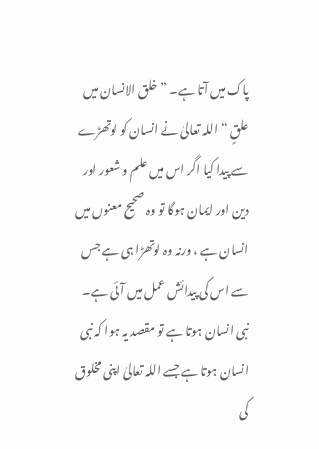پاک میں آتا ہے۔ ” خلق الانسان میں علقٍ “ اللہ تعالیٰ نے انسان کو لوتھڑے سے پیدا کیا اگر اس میں علم و شعور اور دین اور ایمان ہوگا تو وہ صحیح معنوں میں انسان ہے ، ورنہ وہ لوتھڑا ہی ہے جس سے اس کی پیدائش عمل میں آئی ہے۔ نبی انسان ہوتا ہے تو مقصد یہ ہوا کہ نبی انسان ہوتا ہے جسے اللہ تعالیٰ اپنی مخلوق کی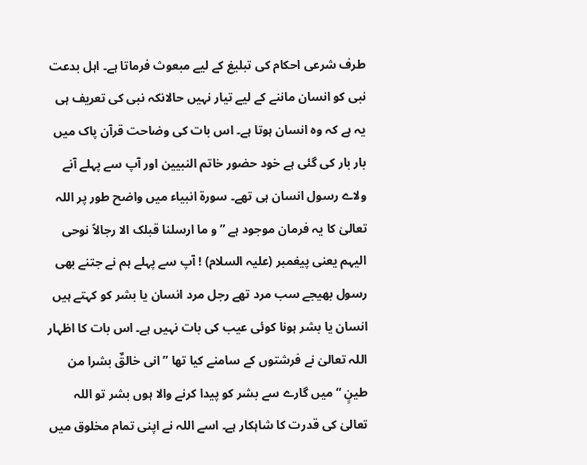طرف شرعی احکام کی تبلیغ کے لیے مبعوث فرماتا ہے۔ اہل بدعت نبی کو انسان ماننے کے لیے تیار نہیں حالانکہ نبی کی تعریف ہی یہ ہے کہ وہ انسان ہوتا ہے۔ اس بات کی وضاحت قرآن پاک میں بار بار کی گئی ہے خود حضور خاتم النبیین اور آپ سے پہلے آنے ولاے رسول انسان ہی تھے۔ سورة انبیاء میں واضح طور پر اللہ تعالیٰ کا یہ فرمان موجود ہے ” و ما ارسلنا قبلک الا رجالاً نوحی الیہم یعنی پیغمبر (علیہ السلام) ! آپ سے پہلے ہم نے جتنے بھی رسول بھیجے سب مرد تھے رجل مرد انسان یا بشر کو کہتے ہیں انسان یا بشر ہونا کوئی عیب کی بات نہیں ہے۔ اس بات کا اظہار اللہ تعالیٰ نے فرشتوں کے سامنے کیا تھا ” انی خالقٌ بشرا من طینٍ “ میں گارے سے بشر کو پیدا کرنے والا ہوں بشر تو اللہ تعالیٰ کی قدرت کا شاہکار ہے۔ اسے اللہ نے اپنی تمام مخلوق میں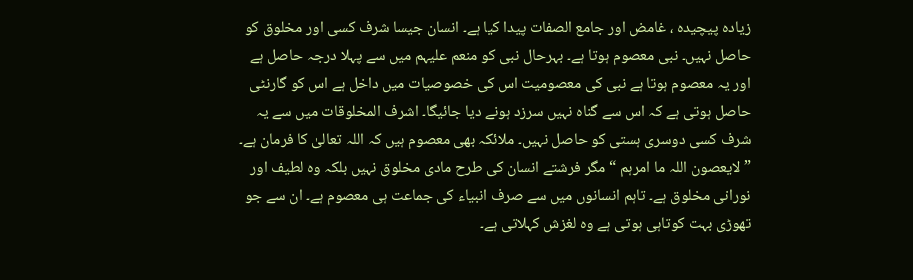زیادہ پیچیدہ ، غامض اور جامع الصفات پیدا کیا ہے۔ انسان جیسا شرف کسی اور مخلوق کو حاصل نہیں۔ نبی معصوم ہوتا ہے۔ بہرحال نبی کو منعم علیہم میں سے پہلا درجہ حاصل ہے اور یہ معصوم ہوتا ہے نبی کی معصومیت اس کی خصوصیات میں داخل ہے اس کو گارنٹی حاصل ہوتی ہے کہ اس سے گناہ نہیں سرزد ہونے دیا جائیگا۔ اشرف المخلوقات میں سے یہ شرف کسی دوسری ہستی کو حاصل نہیں۔ ملائکہ بھی معصوم ہیں کہ اللہ تعالیٰ کا فرمان ہے۔ ” لایعصون اللہ ما امرہم “ مگر فرشتے انسان کی طرح مادی مخلوق نہیں بلکہ وہ لطیف اور نورانی مخلوق ہے۔ تاہم انسانوں میں سے صرف انبیاء کی جماعت ہی معصوم ہے۔ ان سے جو تھوڑی بہت کوتاہی ہوتی ہے وہ لغزش کہلاتی ہے۔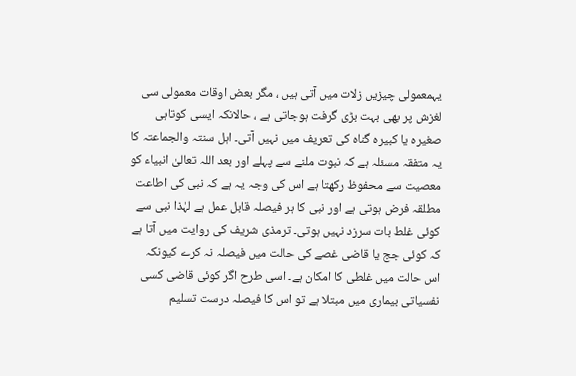یہمعمولی چیزیں زلات میں آتی ہیں ، مگر بعض اوقات معمولی سی لغزش پر بھی بہت بڑی گرفت ہوجاتی ہے ، حالانکہ ایسی کوتاہی صغیرہ یا کبیرہ گناہ کی تعریف میں نہیں آتی۔ اہل سنتہ والجماعتہ کا یہ متفقہ مسئلہ ہے کہ نبوت ملنے سے پہلے اور بعد اللہ تعالیٰ انبیاء کو معصیت سے محفوظ رکھتا ہے اس کی وجہ یہ ہے کہ نبی کی اطاعت مطلقہ فرض ہوتی ہے اور نبی کا ہر فیصلہ قابل عمل ہے لہٰذا نبی سے کوئی غلط بات سرزد نہیں ہوتی۔ ترمذی شریف کی روایت میں آتا ہے کہ کوئی جج یا قاضی غصے کی حالت میں فیصلہ نہ کرے کیونکہ اس حالت میں غلطی کا امکان ہے۔ اسی طرح اگر کوئی قاضی کسی نفسیاتی بیماری میں مبتلا ہے تو اس کا فیصلہ درست تسلیم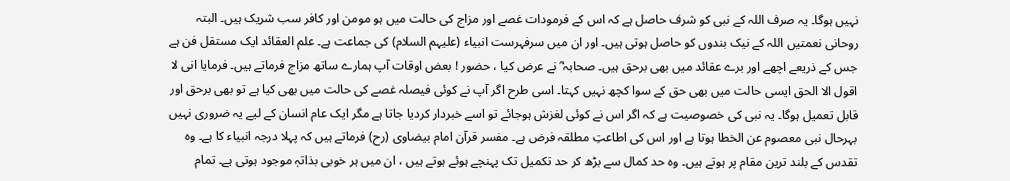نہیں ہوگا۔ یہ صرف اللہ کے نبی کو شرف حاصل ہے کہ اس کے فرمودات غصے اور مزاج کی حالت میں ہو مومن اور کافر سب شریک ہیں۔ البتہ روحانی نعمتیں اللہ کے نیک بندوں کو حاصل ہوتی ہیں۔ اور ان میں سرفہرست انبیاء (علیہم السلام) کی جماعت ہے۔ علم العقائد ایک مستقل فن ہے جس کے ذریعے اچھے اور برے عقائد میں بھی برحق ہیں۔ صحابہ ؓ نے عرض کیا ، حضور ! بعض اوقات آپ ہمارے ساتھ مزاج فرماتے ہیں۔ فرمایا انی لا اقول الا الحق ایسی حالت میں بھی حق کے سوا کچھ نہیں کہتا۔ اسی طرح اگر آپ نے کوئی فیصلہ غصے کی حالت میں بھی کیا ہے تو بھی برحق اور قابل تعمیل ہوگا۔ یہ نبی کی خصوصیت ہے کہ اگر اس نے کوئی لغزش ہوجائے تو اسے خبردار کردیا جاتا ہے مگر ایک عام انسان کے لیے یہ ضروری نہیں بہرحال نبی معصوم عن الخطا ہوتا ہے اور اس کی اطاعتِ مطلقہ فرض ہے۔ مفسر قرآن امام بیضاوی (رح) فرماتے ہیں کہ پہلا درجہ انبیاء کا ہے۔ وہ تقدس کے بلند ترین مقام پر ہوتے ہیں۔ وہ حد کمال سے بڑھ کر حد تکمیل تک پہنچے ہوئے ہوتے ہیں ، ان میں ہر خوبی بذاتہٖ موجود ہوتی ہے۔ تمام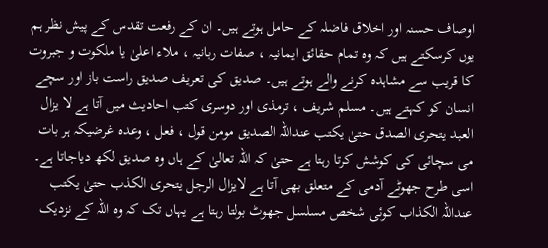اوصاف حسنہ اور اخلاق فاضلہ کے حامل ہوتے ہیں۔ ان کے رفعت تقدس کے پیش نظر ہم یوں کرسکتے ہیں کہ وہ تمام حقائق ایمانیہ ، صفات ربانیہ ، ملاء اعلیٰ یا ملکوت و جبروت کا قریب سے مشاہدہ کرنے والے ہوتے ہیں۔ صدیق کی تعریف صدیق راست باز اور سچے انسان کو کہتے ہیں۔ مسلم شریف ، ترمذی اور دوسری کتب احادیث میں آتا ہے لا یزال العبد یتحری الصدق حتیٰ یکتب عنداللہ الصدیق مومن قول ، فعل ، وعدہ غرضیکہ ہر بات می سچائی کی کوشش کرتا رہتا ہے حتیٰ کہ اللہ تعالیٰ کے ہاں وہ صدیق لکھ دیاجاتا ہے۔ اسی طرح جھوٹے آدمی کے متعلق بھی آتا ہے لایزال الرجل یتحری الکذب حتیٰ یکتب عنداللہ الکذاب کوئی شخص مسلسل جھوٹ بولتا رہتا ہے یہاں تک کہ وہ اللہ کے نزدیک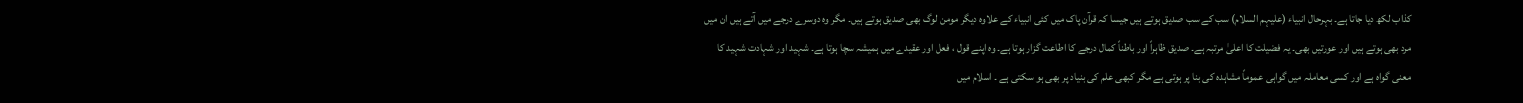کذاب لکھ دیا جاتا ہے۔ بہرحال انبیاء (علیہم السلام) سب کے سب صدیق ہوتے ہیں جیسا کہ قرآن پاک میں کئی انبیاء کے علاوہ دیگر مومن لوگ بھی صدیق ہوتے ہیں۔ مگر وہ دوسرے درجے میں آتے ہیں ان میں مرد بھی ہوتے ہیں اور عورتیں بھی۔ یہ فضیلت کا اعلیٰ مرتبہ ہے۔ صدیق ظاہراً اور باطناً کمال درجے کا اطاعت گزار ہوتا ہے۔ وہ اپنے قول ، فعل اور عقیدے میں ہمیشہ سچا ہوتا ہے۔ شہید اور شہادت شہید کا معنی گواہ ہے اور کسی معاملہ میں گواہی عموماً مشاہدہ کی بنا پر ہوتی ہے مگر کبھی علم کی بنیاد پر بھی ہو سکتی ہے ۔ اسلام میں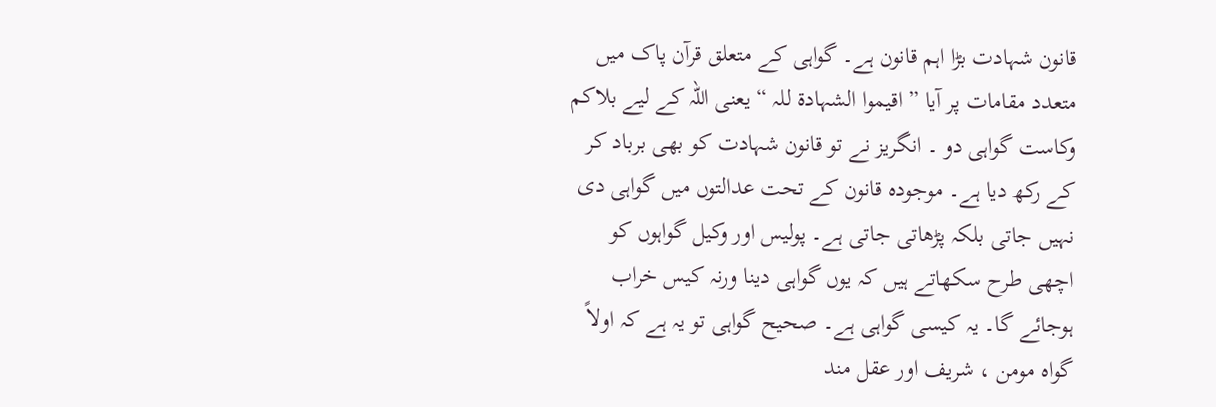قانون شہادت بڑا اہم قانون ہے۔ گواہی کے متعلق قرآن پاک میں متعدد مقامات پر آیا ” اقیموا الشہادۃ للہ “ یعنی اللہ کے لیے بلاکم وکاست گواہی دو ۔ انگریز نے تو قانون شہادت کو بھی برباد کر کے رکھ دیا ہے۔ موجودہ قانون کے تحت عدالتوں میں گواہی دی نہیں جاتی بلکہ پڑھاتی جاتی ہے۔ پولیس اور وکیل گواہوں کو اچھی طرح سکھاتے ہیں کہ یوں گواہی دینا ورنہ کیس خراب ہوجائے گا۔ یہ کیسی گواہی ہے۔ صحیح گواہی تو یہ ہے کہ اولاً گواہ مومن ، شریف اور عقل مند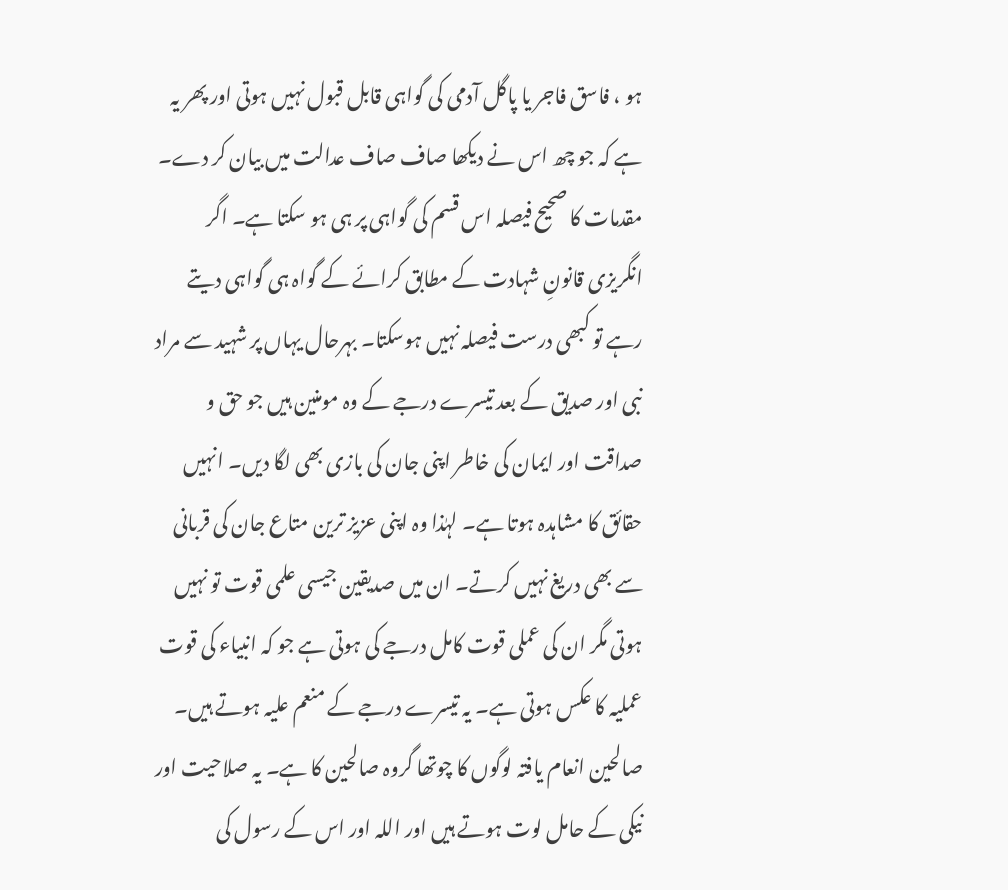ہو ، فاسق فاجر یا پاگل آدمی کی گواہی قابل قبول نہیں ہوتی اور پھر یہ ہے کہ جو چھ اس نے دیکھا صاف صاف عدالت میں بیان کر دے۔ مقدمات کا صحیح فیصلہ اس قسم کی گواہی پر ہی ہو سکتا ہے۔ اگر انگریزی قانونِ شہادت کے مطابق کرائے کے گواہ ہی گواہی دیتے رہے تو کبھی درست فیصلہ نہیں ہوسکتا۔ بہرحال یہاں پر شہید سے مراد نبی اور صدیق کے بعد تیسرے درجے کے وہ مومنین ہیں جو حق و صداقت اور ایمان کی خاطر اپنی جان کی بازی بھی لگا دیں۔ انہیں حقائق کا مشاہدہ ہوتا ہے۔ لہٰذا وہ اپنی عزیز ترین متاع جان کی قربانی سے بھی دریغ نہیں کرتے۔ ان میں صدیقین جیسی علمی قوت تو نہیں ہوتی مگر ان کی عملی قوت کامل درجے کی ہوتی ہے جو کہ انبیاء کی قوت عملیہ کا عکس ہوتی ہے۔ یہ تیسرے درجے کے منعم علیہ ہوتے ہیں۔ صالحین انعام یافتہ لوگوں کا چوتھا گروہ صالحین کا ہے۔ یہ صلاحیت اور نیکی کے حامل لوت ہوتے ہیں اور اللہ اور اس کے رسول کی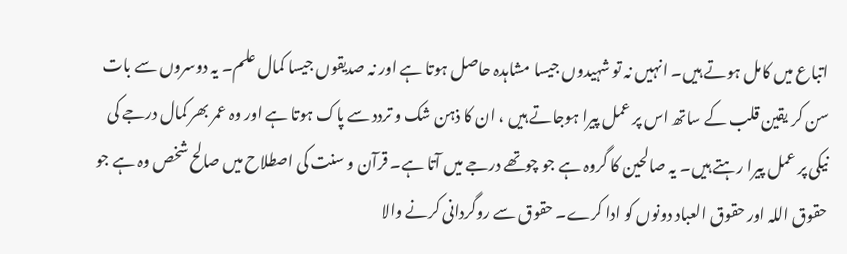اتباع میں کامل ہوتے ہیں۔ انہیں نہ تو شہیدوں جیسا مشاہدہ حاصل ہوتا ہے اور نہ صدیقوں جیسا کمال علم۔ یہ دوسروں سے بات سن کر یقین قلب کے ساتھ اس پر عمل پیرا ہوجاتے ہیں ، ان کا ذہن شک و تردد سے پاک ہوتا ہے اور وہ عمر بھر کمال درجے کی نیکی پر عمل پیرا رہتے ہیں۔ یہ صالحین کا گروہ ہے جو چوتھے درجے میں آتا ہے۔ قرآن و سنت کی اصطلاح میں صالح شخص وہ ہے جو حقوق اللہ اور حقوق العباد دونوں کو ادا کرے۔ حقوق سے روگردانی کرنے والا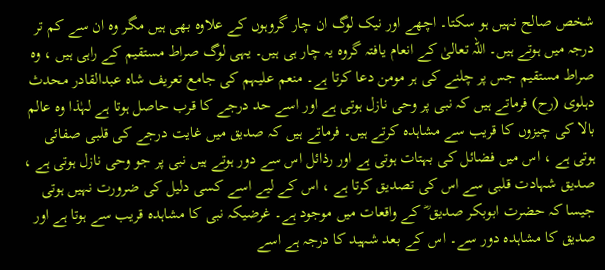شخص صالح نہیں ہو سکتا۔ اچھے اور نیک لوگ ان چار گروہوں کے علاوہ بھی ہیں مگر وہ ان سے کم تر درجہ میں ہوتے ہیں۔ اللہ تعالیٰ کے انعام یافتہ گروہ یہ چار ہی ہیں۔ یہی لوگ صراط مستقیم کے راہی ہیں ، وہ صراط مستقیم جس پر چلنے کی ہر مومن دعا کرتا ہے۔ منعم علیہم کی جامع تعریف شاہ عبدالقادر محدث دہلوی (رح) فرماتے ہیں کہ نبی پر وحی نازل ہوتی ہے اور اسے حد درجے کا قرب حاصل ہوتا ہے لہٰذا وہ عالم بالا کی چیزوں کا قریب سے مشاہدہ کرتے ہیں۔ فرماتے ہیں کہ صدیق میں غایت درجے کی قلبی صفائی ہوتی ہے ، اس میں فضائل کی بہتات ہوتی ہے اور رذائل اس سے دور ہوتے ہیں نبی پر جو وحی نازل ہوتی ہے ، صدیق شہادت قلبی سے اس کی تصدیق کرتا ہے ، اس کے لیے اسے کسی دلیل کی ضرورت نہیں ہوتی جیسا کہ حضرت ابوبکر صدیق ؓ کے واقعات میں موجود ہے۔ غرضیکہ نبی کا مشاہدہ قریب سے ہوتا ہے اور صدیق کا مشاہدہ دور سے۔ اس کے بعد شہید کا درجہ ہے اسے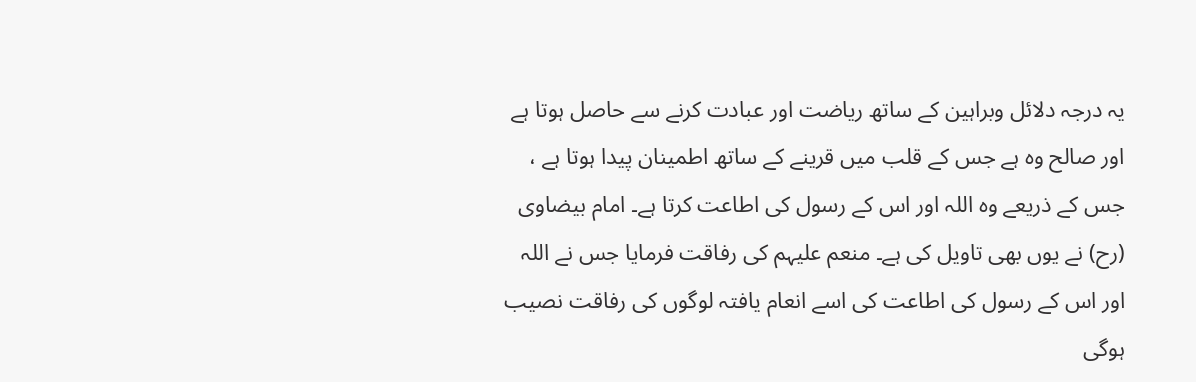یہ درجہ دلائل وبراہین کے ساتھ ریاضت اور عبادت کرنے سے حاصل ہوتا ہے اور صالح وہ ہے جس کے قلب میں قرینے کے ساتھ اطمینان پیدا ہوتا ہے ، جس کے ذریعے وہ اللہ اور اس کے رسول کی اطاعت کرتا ہے۔ امام بیضاوی (رح) نے یوں بھی تاویل کی ہے۔ منعم علیہم کی رفاقت فرمایا جس نے اللہ اور اس کے رسول کی اطاعت کی اسے انعام یافتہ لوگوں کی رفاقت نصیب ہوگی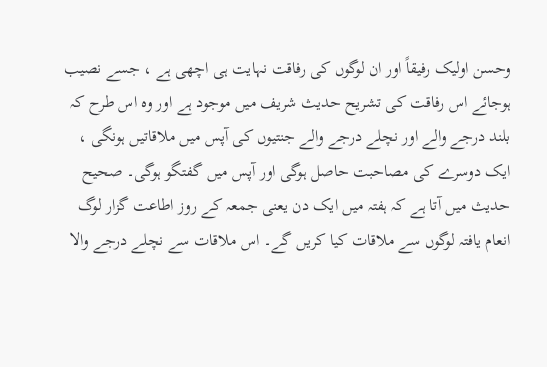وحسن اولیک رفیقاً اور ان لوگوں کی رفاقت نہایت ہی اچھی ہے ، جسے نصیب ہوجائے اس رفاقت کی تشریح حدیث شریف میں موجود ہے اور وہ اس طرح کہ بلند درجے والے اور نچلے درجے والے جنتیوں کی آپس میں ملاقاتیں ہونگی ، ایک دوسرے کی مصاحبت حاصل ہوگی اور آپس میں گفتگو ہوگی۔ صحیح حدیث میں آتا ہے کہ ہفتہ میں ایک دن یعنی جمعہ کے روز اطاعت گزار لوگ انعام یافتہ لوگوں سے ملاقات کیا کریں گے۔ اس ملاقات سے نچلے درجے والا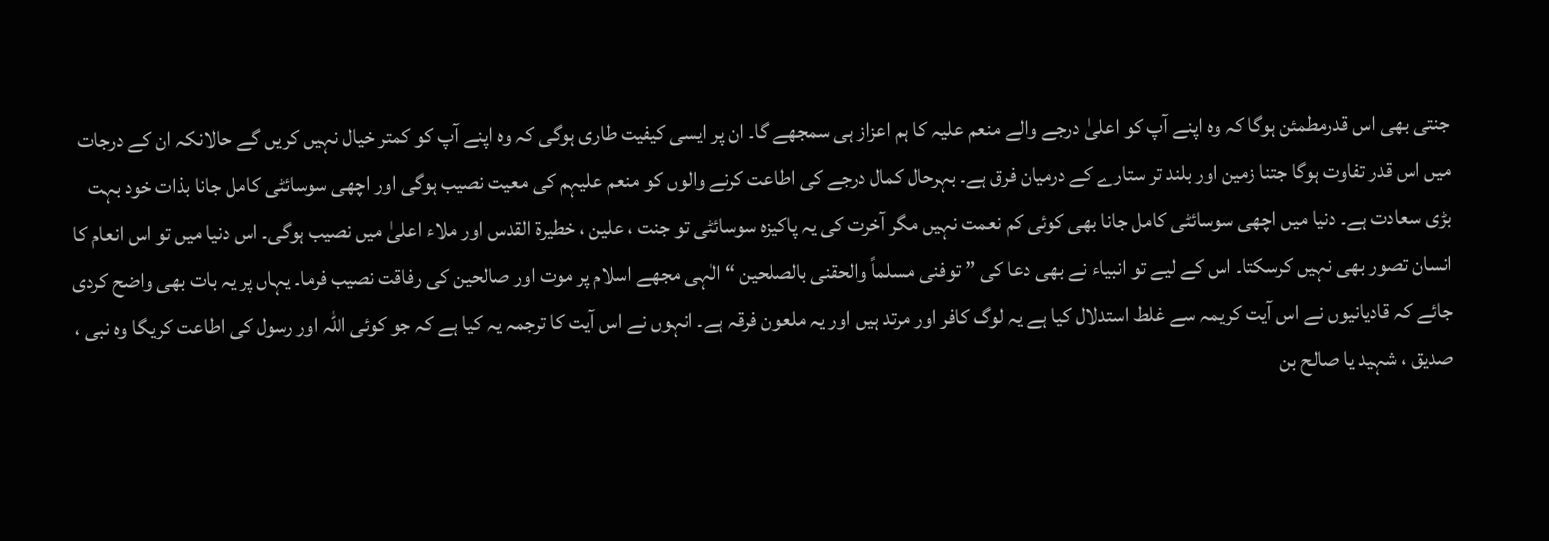جنتی بھی اس قدرمطمئن ہوگا کہ وہ اپنے آپ کو اعلیٰ درجے والے منعم علیہ کا ہم اعزاز ہی سمجھے گا۔ ان پر ایسی کیفیت طاری ہوگی کہ وہ اپنے آپ کو کمتر خیال نہیں کریں گے حالانکہ ان کے درجات میں اس قدر تفاوت ہوگا جتنا زمین اور بلند تر ستارے کے درمیان فرق ہے۔ بہرحال کمال درجے کی اطاعت کرنے والوں کو منعم علیہم کی معیت نصیب ہوگی اور اچھی سوسائٹی کامل جانا بذات خود بہت بڑی سعادت ہے۔ دنیا میں اچھی سوسائٹی کامل جانا بھی کوئی کم نعمت نہیں مگر آخرت کی یہ پاکیزہ سوسائٹی تو جنت ، علین ، خطیرۃ القدس اور ملاء اعلیٰ میں نصیب ہوگی۔ اس دنیا میں تو اس انعام کا انسان تصور بھی نہیں کرسکتا۔ اس کے لیے تو انبیاء نے بھی دعا کی ” توفنی مسلماً والحقنی بالصلحین “ الٰہی مجھے اسلام پر موت اور صالحین کی رفاقت نصیب فرما۔ یہاں پر یہ بات بھی واضح کردی جائے کہ قادیانیوں نے اس آیت کریمہ سے غلط استدلال کیا ہے یہ لوگ کافر اور مرتد ہیں اور یہ ملعون فرقہ ہے۔ انہوں نے اس آیت کا ترجمہ یہ کیا ہے کہ جو کوئی اللہ اور رسول کی اطاعت کریگا وہ نبی ، صدیق ، شہید یا صالح بن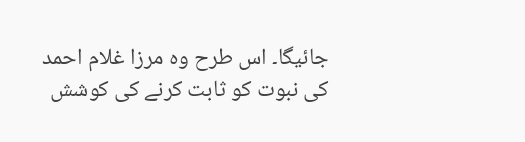جائیگا۔ اس طرح وہ مرزا غلام احمد کی نبوت کو ثابت کرنے کی کوشش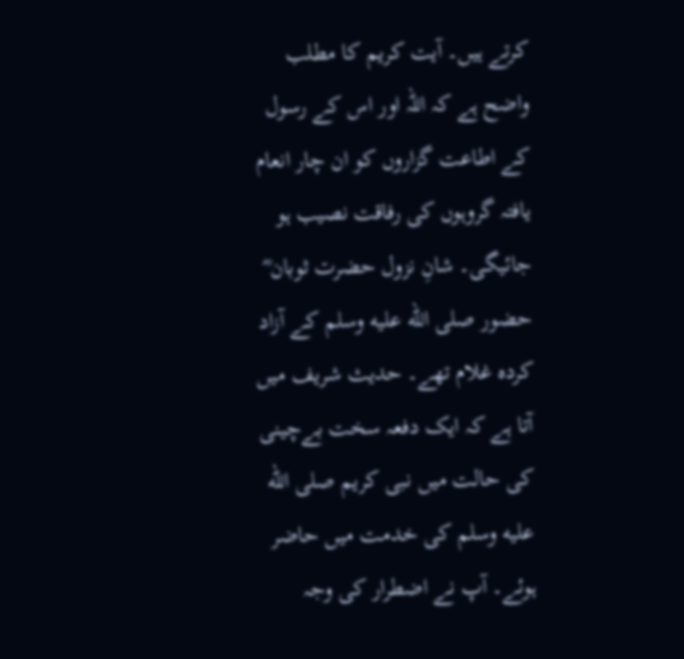کرتے ہیں۔ آیت کریم کا مطلب واضح ہے کہ اللہ اور اس کے رسول کے اطاعت گزاروں کو ان چار انعام یافتہ گروہوں کی رفاقت نصیب ہو جائیگی۔ شانِ نزول حضرت ثوبان ؓ حضور صلى الله عليه وسلم کے آزاد کردہ غلام تھے۔ حدیث شریف میں آتا ہے کہ ایک دفعہ سخت بےچینی کی حالت میں نبی کریم صلى الله عليه وسلم کی خدمت میں حاضر ہوئے۔ آپ نے اضطرار کی وجہ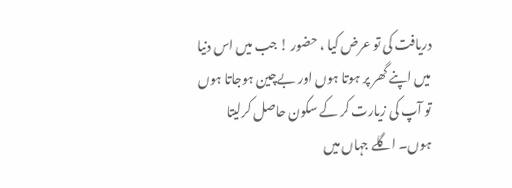دریافت کی تو عرض کیا ، حضور ! جب میں اس دنیا میں اپنے گھر پر ہوتا ہوں اور بےچین ہوجاتا ہوں تو آپ کی زیارت کر کے سکون حاصل کرلیتا ہوں۔ اگلے جہاں میں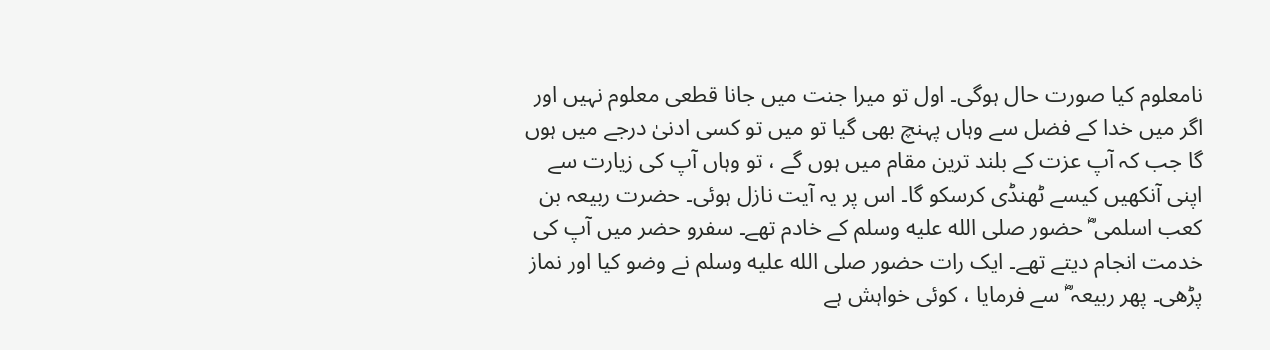نامعلوم کیا صورت حال ہوگی۔ اول تو میرا جنت میں جانا قطعی معلوم نہیں اور اگر میں خدا کے فضل سے وہاں پہنچ بھی گیا تو میں تو کسی ادنیٰ درجے میں ہوں گا جب کہ آپ عزت کے بلند ترین مقام میں ہوں گے ، تو وہاں آپ کی زیارت سے اپنی آنکھیں کیسے ٹھنڈی کرسکو گا۔ اس پر یہ آیت نازل ہوئی۔ حضرت ربیعہ بن کعب اسلمی ؓ حضور صلى الله عليه وسلم کے خادم تھے۔ سفرو حضر میں آپ کی خدمت انجام دیتے تھے۔ ایک رات حضور صلى الله عليه وسلم نے وضو کیا اور نماز پڑھی۔ پھر ربیعہ ؓ سے فرمایا ، کوئی خواہش ہے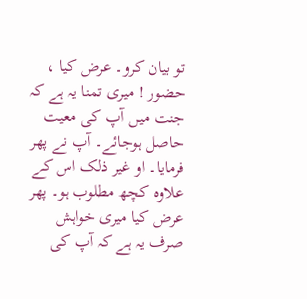تو بیان کرو۔ عرض کیا ، حضور ! میری تمنا یہ ہے کہ جنت میں آپ کی معیت حاصل ہوجائے۔ آپ نے پھر فرمایا۔ او غیر ذلک اس کے علاوہ کچھ مطلوب ہو۔ پھر عرض کیا میری خواہش صرف یہ ہے کہ آپ کی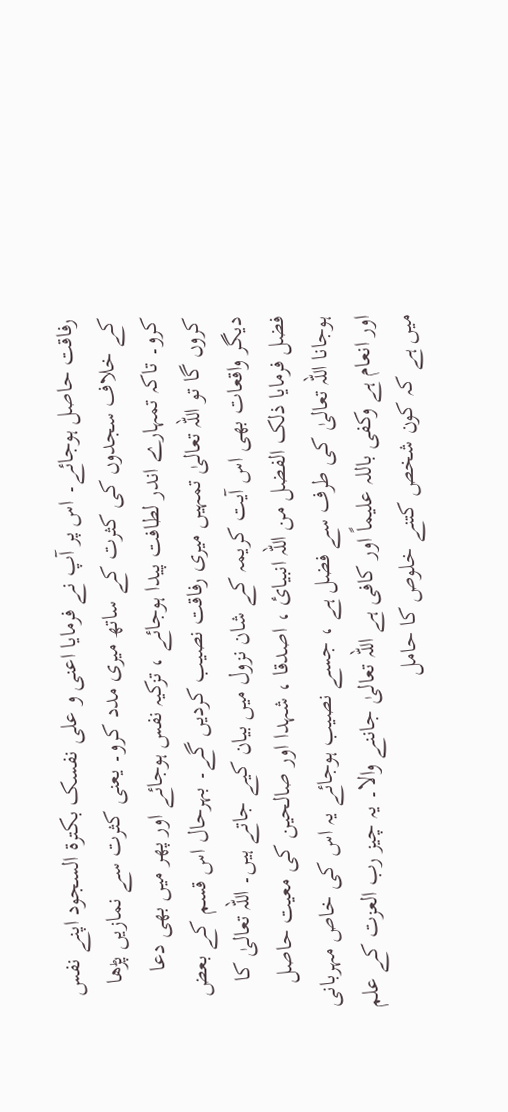رفاقت حاصل ہوجائے۔ اس پر آپ نے فرمایا اعنی و علی نفسک بکترۃ السجود اپنے نفس کے خلاف سجدوں کی کثرت کے ساتھ میری مدد کرو۔ یعنی کثرت سے نمازیں پڑھا کرو۔ تاکہ تمہارے اندر لطافت پیدا ہوجائے ، تزکیہ نفس ہوجائے اور پھر میں بھی دعا کروں گا تو اللہ تعالیٰ تمہیں میری رفاقت نصیب کردیں گے۔ بہرحال اس قسم کے بعض دیگر واقعات بھی اس آیت کریمہ کے شان نزول میں بیان کیے جاتے ہیں۔ اللہ تعالیٰ کا فضل فرمایا ذلک الفضل من اللہ انبیائ ، اصدقا ، شہدا اور صالحین کی معیت حاصل ہوجانا اللہ تعالیٰ کی طرف سے فضل ہے ، جسے نصیب ہوجائے یہ اس کی خاص مہربانی اور انعام ہے وکفی باللہ علیماً اور کافی ہے اللہ تعالیٰ جاننے والا۔ یہ چیز رب العزت کے علم میں ہے کہ کون شخص کتنے خلوص کا حامل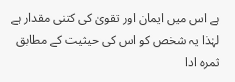ہے اس میں ایمان اور تقویٰ کی کتنی مقدار ہے لہٰذا یہ شخص کو اس کی حیثیت کے مطابق ثمرہ ادا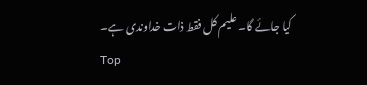کیا جائے گا۔ علیم کل فقط ذات خداوندی ہے۔
Top